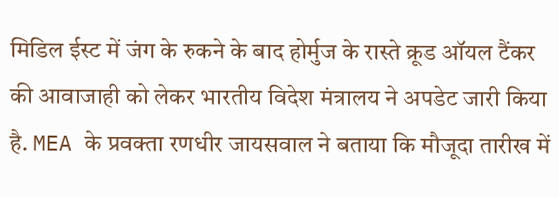मिडिल ईस्ट में जंग के रुकने के बाद होर्मुज के रास्ते क्रूड ऑयल टैंकर की आवाजाही को लेकर भारतीय विदेश मंत्रालय ने अपडेट जारी किया है. MEA के प्रवक्ता रणधीर जायसवाल ने बताया कि मौजूदा तारीख में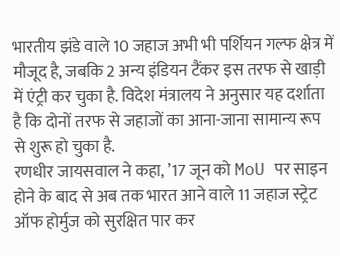भारतीय झंडे वाले 10 जहाज अभी भी पर्शियन गल्फ क्षेत्र में मौजूद है, जबकि 2 अन्य इंडियन टैंकर इस तरफ से खाड़ी में एंट्री कर चुका है. विदेश मंत्रालय ने अनुसार यह दर्शाता है कि दोनों तरफ से जहाजों का आना-जाना सामान्य रूप से शुरू हो चुका है.
रणधीर जायसवाल ने कहा, ’17 जून को MoU पर साइन होने के बाद से अब तक भारत आने वाले 11 जहाज स्ट्रेट ऑफ होर्मुज को सुरक्षित पार कर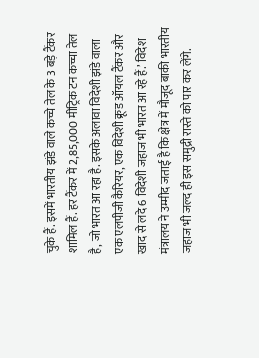चुके हैं. इसमें भारतीय झंडे वाले कच्चे तेल के 3 बड़े टैंकर शामिल हैं. हर टैंकर में 2,85,000 मीट्रिक टन कच्चा तेल है, जो भारत आ रहा है. इसके अलावा विदेशी झंडे वाला एक एलपीजी कैरियर, एक विदेशी क्रूड ऑयल टैंकर और खाद से लदे 6 विदेशी जहाज भी भारत आ रहे हैं.’ विदेश मंत्रालय ने उम्मीद जताई है कि क्षेत्र में मौजूद बाकी भारतीय जहाज भी जल्द ही इस समुद्री रास्ते को पार कर लेंगे.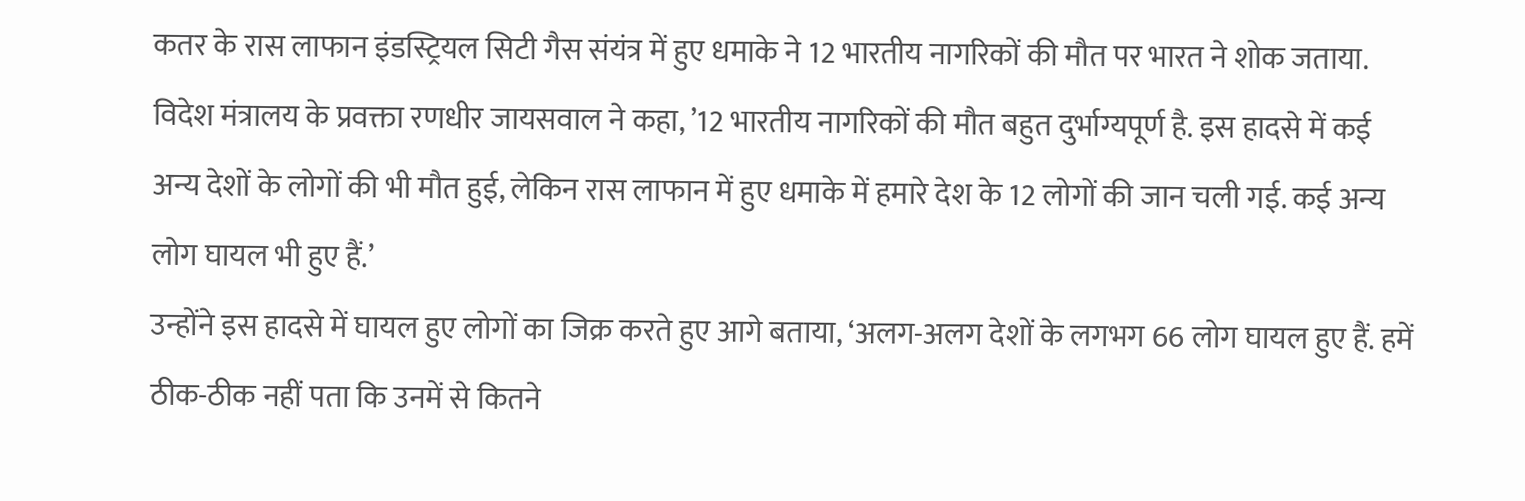कतर के रास लाफान इंडस्ट्रियल सिटी गैस संयंत्र में हुए धमाके ने 12 भारतीय नागरिकों की मौत पर भारत ने शोक जताया. विदेश मंत्रालय के प्रवक्ता रणधीर जायसवाल ने कहा, ’12 भारतीय नागरिकों की मौत बहुत दुर्भाग्यपूर्ण है. इस हादसे में कई अन्य देशों के लोगों की भी मौत हुई, लेकिन रास लाफान में हुए धमाके में हमारे देश के 12 लोगों की जान चली गई. कई अन्य लोग घायल भी हुए हैं.’
उन्होंने इस हादसे में घायल हुए लोगों का जिक्र करते हुए आगे बताया, ‘अलग-अलग देशों के लगभग 66 लोग घायल हुए हैं. हमें ठीक-ठीक नहीं पता कि उनमें से कितने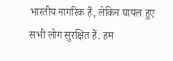भारतीय नागरिक हैं, लेकिन घायल हुए सभी लोग सुरक्षित हैं. हम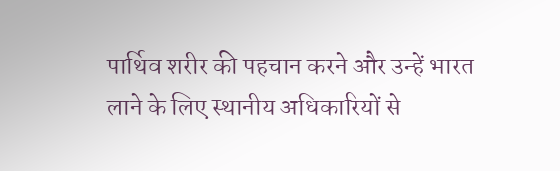पार्थिव शरीर की पहचान करने और उन्हें भारत लाने के लिए स्थानीय अधिकारियों से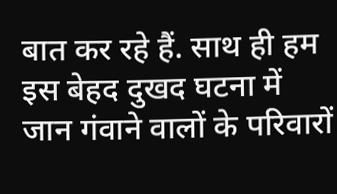बात कर रहे हैं. साथ ही हम इस बेहद दुखद घटना में जान गंवाने वालों के परिवारों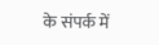के संपर्क में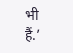भी हैं.’